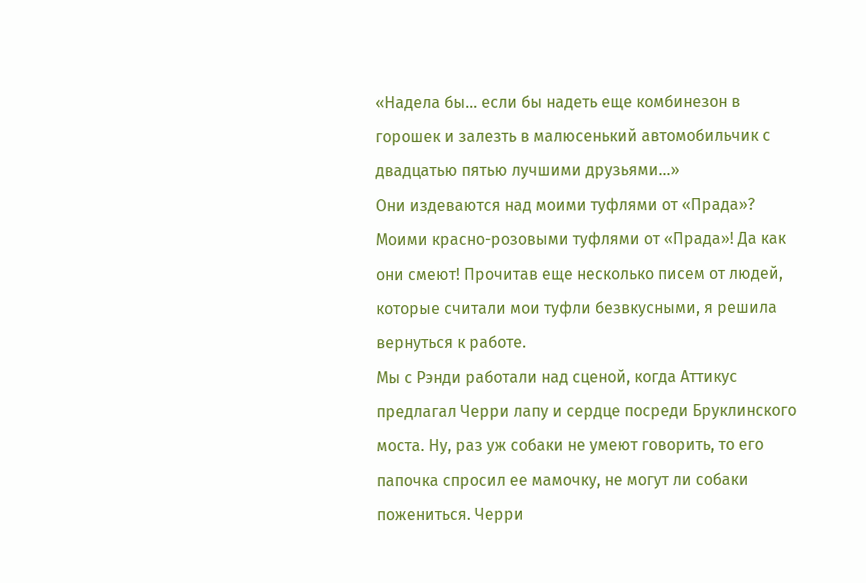«Надела бы… если бы надеть еще комбинезон в горошек и залезть в малюсенький автомобильчик с двадцатью пятью лучшими друзьями…»
Они издеваются над моими туфлями от «Прада»? Моими красно-розовыми туфлями от «Прада»! Да как они смеют! Прочитав еще несколько писем от людей, которые считали мои туфли безвкусными, я решила вернуться к работе.
Мы с Рэнди работали над сценой, когда Аттикус предлагал Черри лапу и сердце посреди Бруклинского моста. Ну, раз уж собаки не умеют говорить, то его папочка спросил ее мамочку, не могут ли собаки пожениться. Черри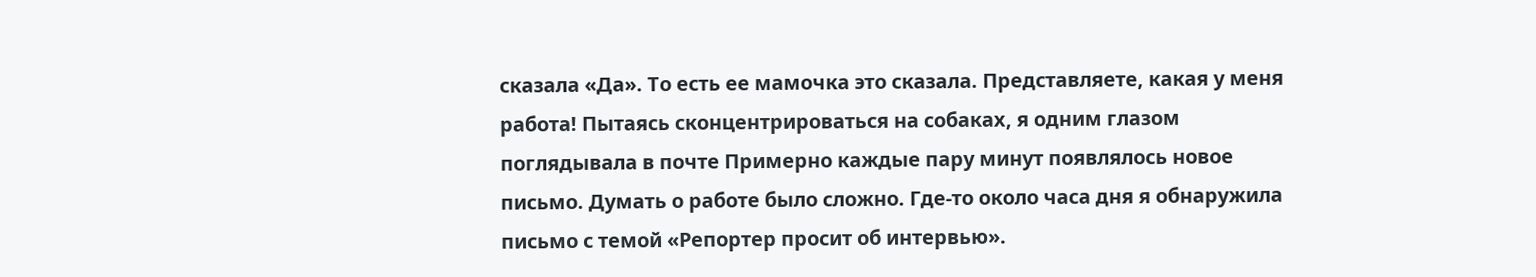сказала «Да». То есть ее мамочка это сказала. Представляете, какая у меня работа! Пытаясь сконцентрироваться на собаках, я одним глазом поглядывала в почте Примерно каждые пару минут появлялось новое письмо. Думать о работе было сложно. Где-то около часа дня я обнаружила письмо с темой «Репортер просит об интервью».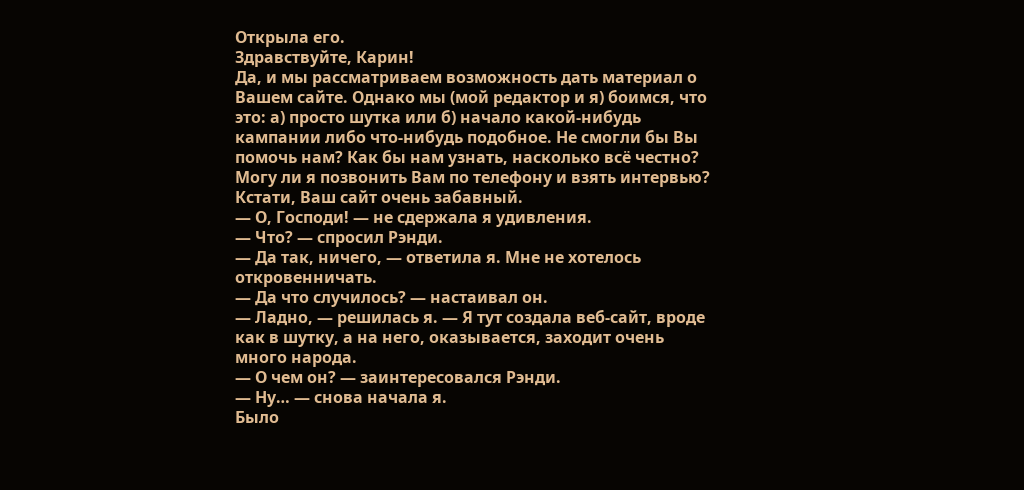Открыла его.
Здравствуйте, Карин!
Да, и мы рассматриваем возможность дать материал о Вашем сайте. Однако мы (мой редактор и я) боимся, что это: а) просто шутка или б) начало какой-нибудь кампании либо что-нибудь подобное. Не смогли бы Вы помочь нам? Как бы нам узнать, насколько всё честно? Могу ли я позвонить Вам по телефону и взять интервью?
Кстати, Ваш сайт очень забавный.
— О, Господи! — не сдержала я удивления.
— Что? — спросил Рэнди.
— Да так, ничего, — ответила я. Мне не хотелось откровенничать.
— Да что случилось? — настаивал он.
— Ладно, — решилась я. — Я тут создала веб-сайт, вроде как в шутку, а на него, оказывается, заходит очень много народа.
— О чем он? — заинтересовался Рэнди.
— Ну… — снова начала я.
Было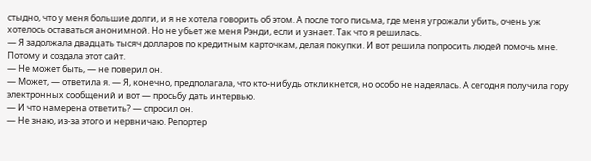стыдно, что у меня большие долги, и я не хотела говорить об этом. А после того письма, где меня угрожали убить, очень уж хотелось оставаться анонимной. Но не убьет же меня Рэнди, если и узнает. Так что я решилась.
— Я задолжала двадцать тысяч долларов по кредитным карточкам, делая покупки. И вот решила попросить людей помочь мне. Потому и создала этот сайт.
— Не может быть, — не поверил он.
— Может, — ответила я. — Я, конечно, предполагала, что кто-нибудь откликнется, но особо не надеялась. А сегодня получила гору электронных сообщений и вот — просьбу дать интервью.
— И что намерена ответить? — спросил он.
— Не знаю, из-за этого и нервничаю. Репортер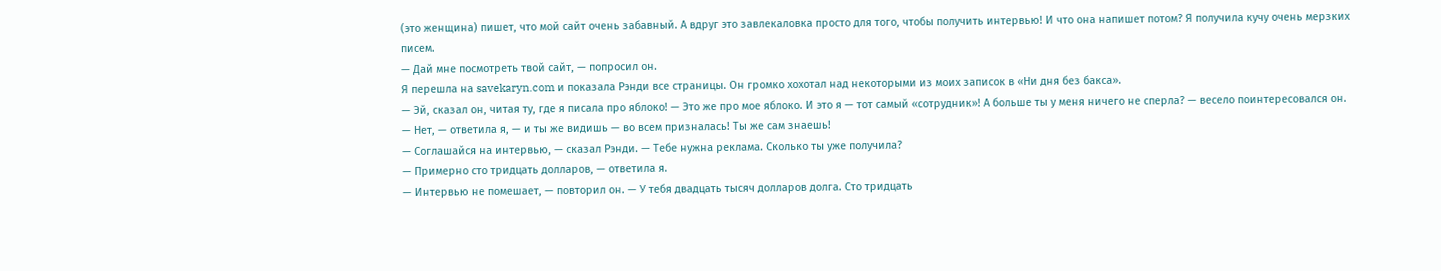(это женщина) пишет, что мой сайт очень забавный. А вдруг это завлекаловка просто для того, чтобы получить интервью! И что она напишет потом? Я получила кучу очень мерзких писем.
— Дай мне посмотреть твой сайт, — попросил он.
Я перешла на savekaryn.com и показала Рэнди все страницы. Он громко хохотал над некоторыми из моих записок в «Ни дня без бакса».
— Эй, сказал он, читая ту, где я писала про яблоко! — Это же про мое яблоко. И это я — тот самый «сотрудник»! А больше ты у меня ничего не сперла? — весело поинтересовался он.
— Нет, — ответила я, — и ты же видишь — во всем призналась! Ты же сам знаешь!
— Соглашайся на интервью, — сказал Рэнди. — Тебе нужна реклама. Сколько ты уже получила?
— Примерно сто тридцать долларов, — ответила я.
— Интервью не помешает, — повторил он. — У тебя двадцать тысяч долларов долга. Сто тридцать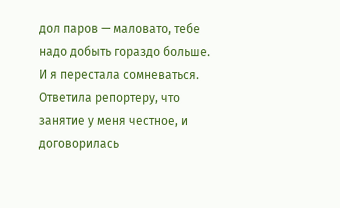дол паров — маловато, тебе надо добыть гораздо больше.
И я перестала сомневаться. Ответила репортеру, что занятие у меня честное, и договорилась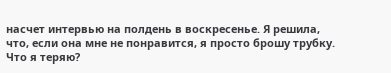насчет интервью на полдень в воскресенье. Я решила, что, если она мне не понравится, я просто брошу трубку. Что я теряю?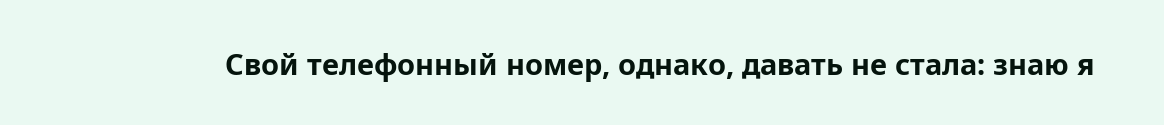Свой телефонный номер, однако, давать не стала: знаю я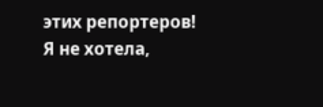этих репортеров! Я не хотела,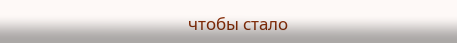чтобы стало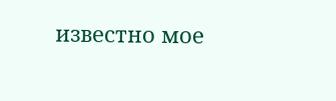известно мое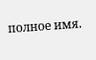полное имя.